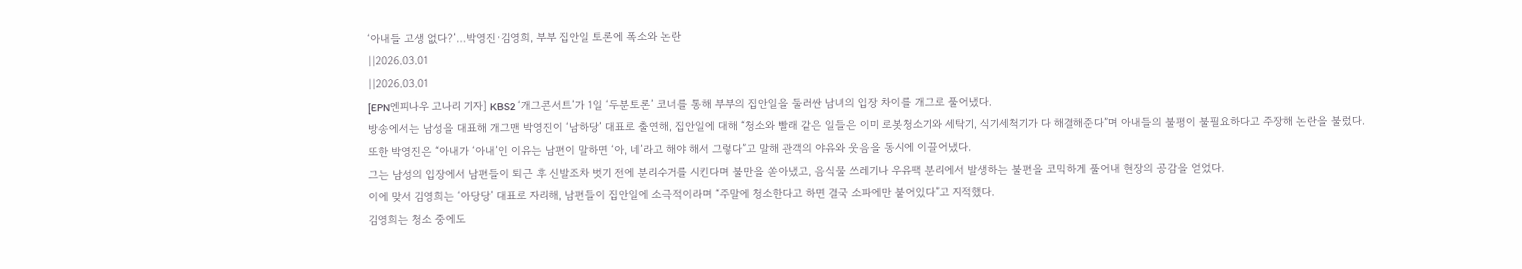‘아내들 고생 없다?’…박영진·김영희, 부부 집안일 토론에 폭소와 논란
||2026.03.01
||2026.03.01
[EPN엔피나우 고나리 기자] KBS2 ‘개그콘서트’가 1일 ‘두분토론’ 코너를 통해 부부의 집안일을 둘러싼 남녀의 입장 차이를 개그로 풀어냈다.
방송에서는 남성을 대표해 개그맨 박영진이 ‘남하당’ 대표로 출연해, 집안일에 대해 “청소와 빨래 같은 일들은 이미 로봇청소기와 세탁기, 식기세척기가 다 해결해준다”며 아내들의 불평이 불필요하다고 주장해 논란을 불렀다.
또한 박영진은 “아내가 ‘아내’인 이유는 남편이 말하면 ‘아, 네’라고 해야 해서 그렇다”고 말해 관객의 야유와 웃음을 동시에 이끌어냈다.
그는 남성의 입장에서 남편들이 퇴근 후 신발조차 벗기 전에 분리수거를 시킨다며 불만을 쏟아냈고, 음식물 쓰레기나 우유팩 분리에서 발생하는 불편을 코믹하게 풀어내 현장의 공감을 얻었다.
이에 맞서 김영희는 ‘아당당’ 대표로 자리해, 남편들이 집안일에 소극적이라며 “주말에 청소한다고 하면 결국 소파에만 붙어있다”고 지적했다.
김영희는 청소 중에도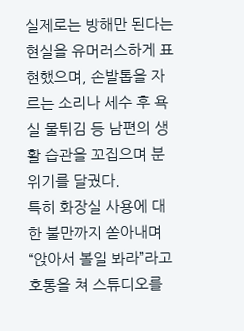실제로는 방해만 된다는 현실을 유머러스하게 표현했으며, 손발톱을 자르는 소리나 세수 후 욕실 물튀김 등 남편의 생활 습관을 꼬집으며 분위기를 달궜다.
특히 화장실 사용에 대한 불만까지 쏟아내며 “앉아서 볼일 봐라”라고 호통을 쳐 스튜디오를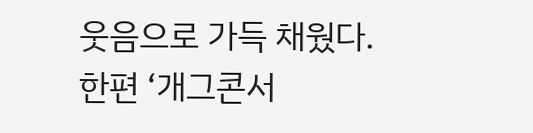웃음으로 가득 채웠다.
한편 ‘개그콘서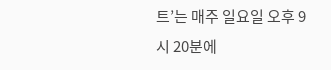트’는 매주 일요일 오후 9시 20분에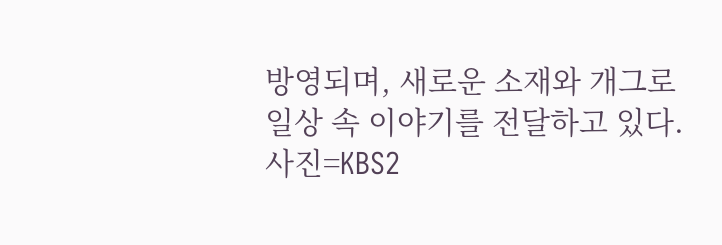방영되며, 새로운 소재와 개그로 일상 속 이야기를 전달하고 있다.
사진=KBS2